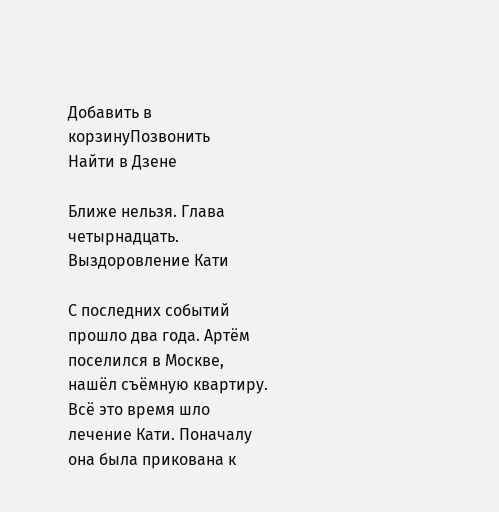Добавить в корзинуПозвонить
Найти в Дзене

Ближе нельзя. Глава четырнадцать. Выздоровление Кати

С последних событий прошло два года. Артём поселился в Москве, нашёл съёмную квартиру. Всё это время шло лечение Кати. Поначалу она была прикована к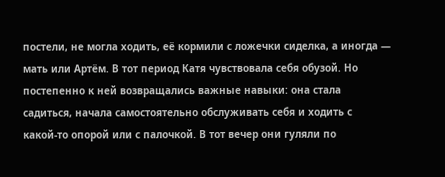постели, не могла ходить, её кормили с ложечки сиделка, а иногда — мать или Артём. В тот период Катя чувствовала себя обузой. Но постепенно к ней возвращались важные навыки: она стала садиться, начала самостоятельно обслуживать себя и ходить с какой‑то опорой или с палочкой. В тот вечер они гуляли по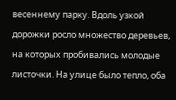весеннему парку. Вдоль узкой дорожки росло множество деревьев, на которых пробивались молодые листочки. На улице было тепло, оба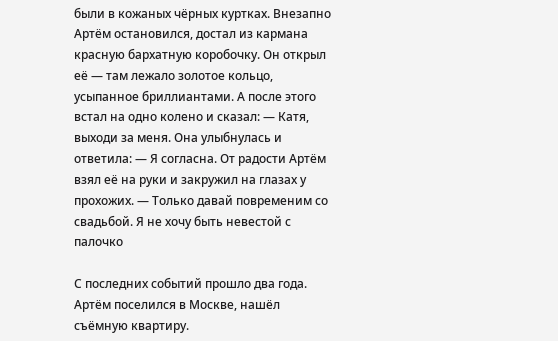были в кожаных чёрных куртках. Внезапно Артём остановился, достал из кармана красную бархатную коробочку. Он открыл её — там лежало золотое кольцо, усыпанное бриллиантами. А после этого встал на одно колено и сказал: — Катя, выходи за меня. Она улыбнулась и ответила: — Я согласна. От радости Артём взял её на руки и закружил на глазах у прохожих. — Только давай повременим со свадьбой. Я не хочу быть невестой с палочко

С последних событий прошло два года. Артём поселился в Москве, нашёл съёмную квартиру.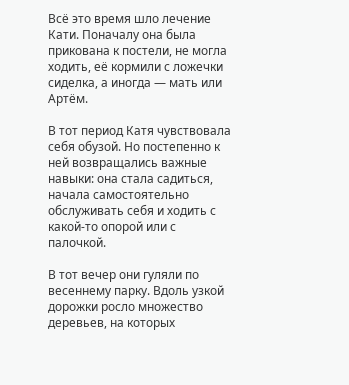Всё это время шло лечение Кати. Поначалу она была прикована к постели, не могла ходить, её кормили с ложечки сиделка, а иногда — мать или Артём.

В тот период Катя чувствовала себя обузой. Но постепенно к ней возвращались важные навыки: она стала садиться, начала самостоятельно обслуживать себя и ходить с какой‑то опорой или с палочкой.

В тот вечер они гуляли по весеннему парку. Вдоль узкой дорожки росло множество деревьев, на которых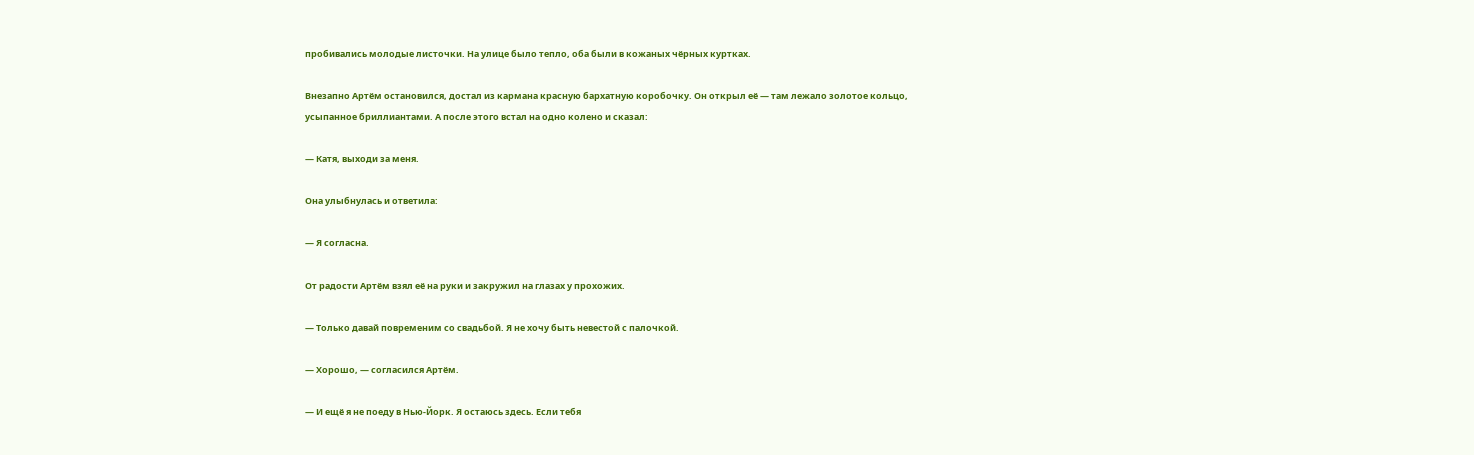пробивались молодые листочки. На улице было тепло, оба были в кожаных чёрных куртках.

Внезапно Артём остановился, достал из кармана красную бархатную коробочку. Он открыл её — там лежало золотое кольцо, усыпанное бриллиантами. А после этого встал на одно колено и сказал:

— Катя, выходи за меня.

Она улыбнулась и ответила:

— Я согласна.

От радости Артём взял её на руки и закружил на глазах у прохожих.

— Только давай повременим со свадьбой. Я не хочу быть невестой с палочкой.

— Хорошо, — согласился Артём.

— И ещё я не поеду в Нью‑Йорк. Я остаюсь здесь. Если тебя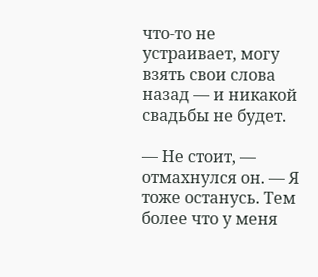что‑то не устраивает, могу взять свои слова назад — и никакой свадьбы не будет.

— Не стоит, — отмахнулся он. — Я тоже останусь. Тем более что у меня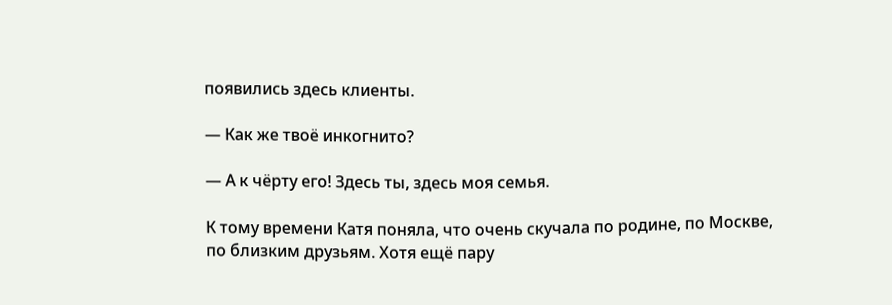появились здесь клиенты.

— Как же твоё инкогнито?

— А к чёрту его! Здесь ты, здесь моя семья.

К тому времени Катя поняла, что очень скучала по родине, по Москве, по близким друзьям. Хотя ещё пару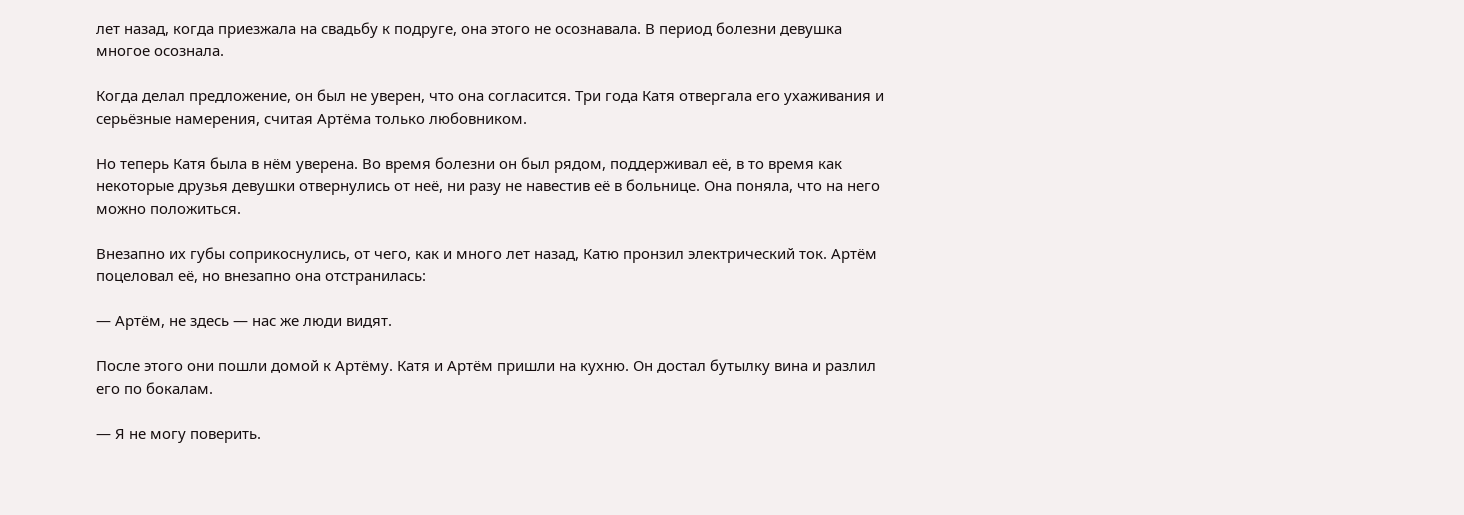лет назад, когда приезжала на свадьбу к подруге, она этого не осознавала. В период болезни девушка многое осознала.

Когда делал предложение, он был не уверен, что она согласится. Три года Катя отвергала его ухаживания и серьёзные намерения, считая Артёма только любовником.

Но теперь Катя была в нём уверена. Во время болезни он был рядом, поддерживал её, в то время как некоторые друзья девушки отвернулись от неё, ни разу не навестив её в больнице. Она поняла, что на него можно положиться.

Внезапно их губы соприкоснулись, от чего, как и много лет назад, Катю пронзил электрический ток. Артём поцеловал её, но внезапно она отстранилась:

— Артём, не здесь — нас же люди видят.

После этого они пошли домой к Артёму. Катя и Артём пришли на кухню. Он достал бутылку вина и разлил его по бокалам.

— Я не могу поверить.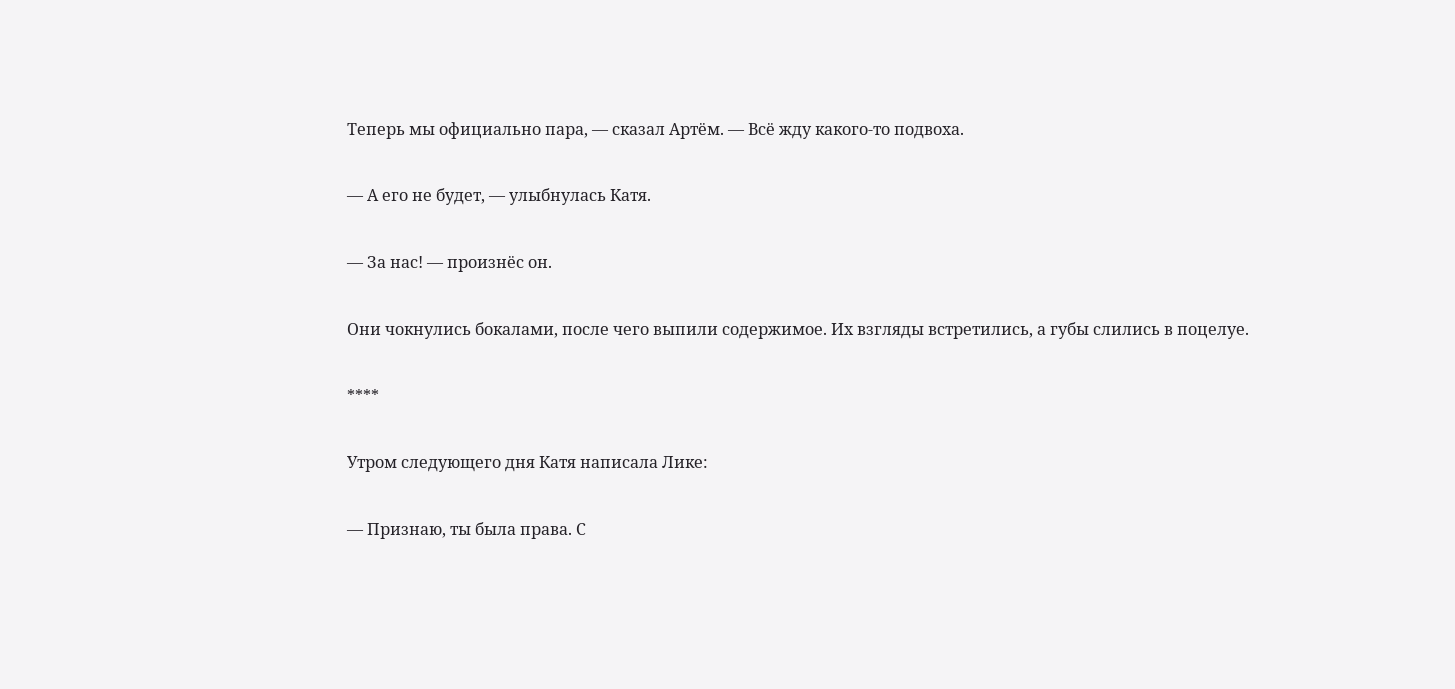Теперь мы официально пара, — сказал Артём. — Всё жду какого‑то подвоха.

— А его не будет, — улыбнулась Катя.

— За нас! — произнёс он.

Они чокнулись бокалами, после чего выпили содержимое. Их взгляды встретились, а губы слились в поцелуе.

****

Утром следующего дня Катя написала Лике:

— Признаю, ты была права. С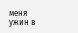меня ужин в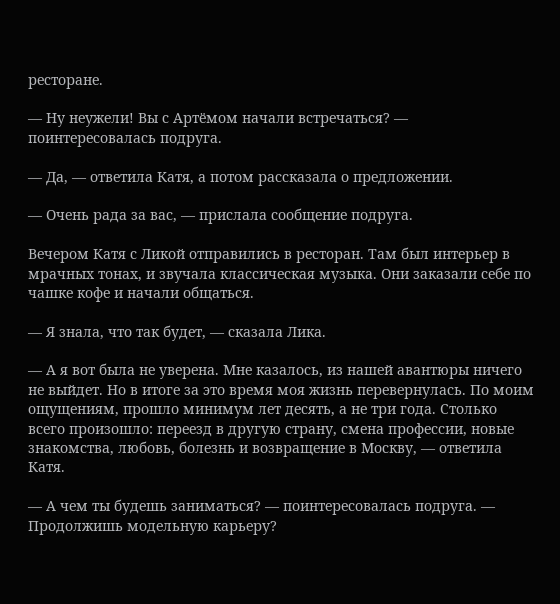ресторане.

— Ну неужели! Вы с Артёмом начали встречаться? — поинтересовалась подруга.

— Да, — ответила Катя, а потом рассказала о предложении.

— Очень рада за вас, — прислала сообщение подруга.

Вечером Катя с Ликой отправились в ресторан. Там был интерьер в мрачных тонах, и звучала классическая музыка. Они заказали себе по чашке кофе и начали общаться.

— Я знала, что так будет, — сказала Лика.

— А я вот была не уверена. Мне казалось, из нашей авантюры ничего не выйдет. Но в итоге за это время моя жизнь перевернулась. По моим ощущениям, прошло минимум лет десять, а не три года. Столько всего произошло: переезд в другую страну, смена профессии, новые знакомства, любовь, болезнь и возвращение в Москву, — ответила Катя.

— А чем ты будешь заниматься? — поинтересовалась подруга. — Продолжишь модельную карьеру?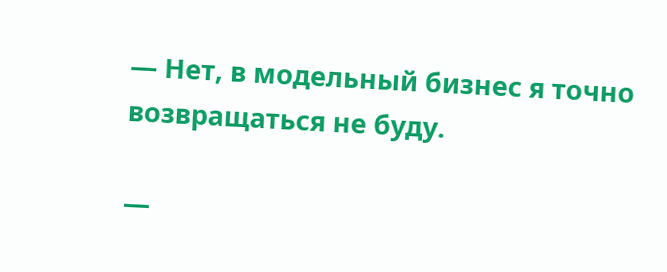— Нет, в модельный бизнес я точно возвращаться не буду.

—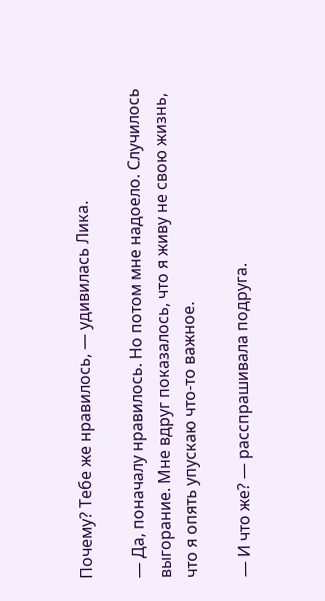Почему? Тебе же нравилось, — удивилась Лика.

— Да, поначалу нравилось. Но потом мне надоело. Случилось выгорание. Мне вдруг показалось, что я живу не свою жизнь, что я опять упускаю что‑то важное.

— И что же? — расспрашивала подруга.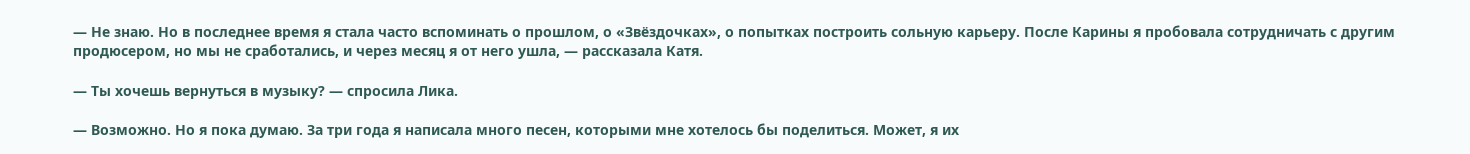— Не знаю. Но в последнее время я стала часто вспоминать о прошлом, о «Звёздочках», о попытках построить сольную карьеру. После Карины я пробовала сотрудничать с другим продюсером, но мы не сработались, и через месяц я от него ушла, — рассказала Катя.

— Ты хочешь вернуться в музыку? — спросила Лика.

— Возможно. Но я пока думаю. За три года я написала много песен, которыми мне хотелось бы поделиться. Может, я их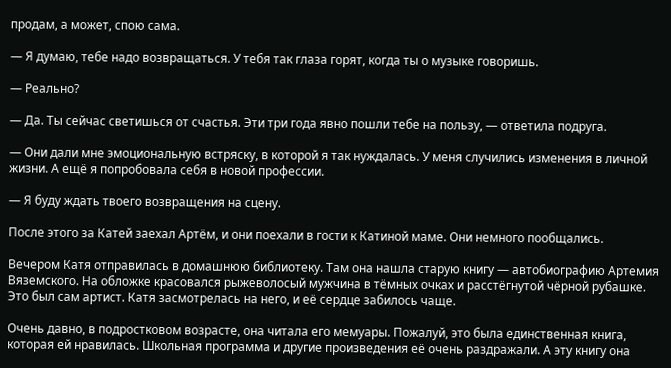продам, а может, спою сама.

— Я думаю, тебе надо возвращаться. У тебя так глаза горят, когда ты о музыке говоришь.

— Реально?

— Да. Ты сейчас светишься от счастья. Эти три года явно пошли тебе на пользу, — ответила подруга.

— Они дали мне эмоциональную встряску, в которой я так нуждалась. У меня случились изменения в личной жизни. А ещё я попробовала себя в новой профессии.

— Я буду ждать твоего возвращения на сцену.

После этого за Катей заехал Артём, и они поехали в гости к Катиной маме. Они немного пообщались.

Вечером Катя отправилась в домашнюю библиотеку. Там она нашла старую книгу — автобиографию Артемия Вяземского. На обложке красовался рыжеволосый мужчина в тёмных очках и расстёгнутой чёрной рубашке. Это был сам артист. Катя засмотрелась на него, и её сердце забилось чаще.

Очень давно, в подростковом возрасте, она читала его мемуары. Пожалуй, это была единственная книга, которая ей нравилась. Школьная программа и другие произведения её очень раздражали. А эту книгу она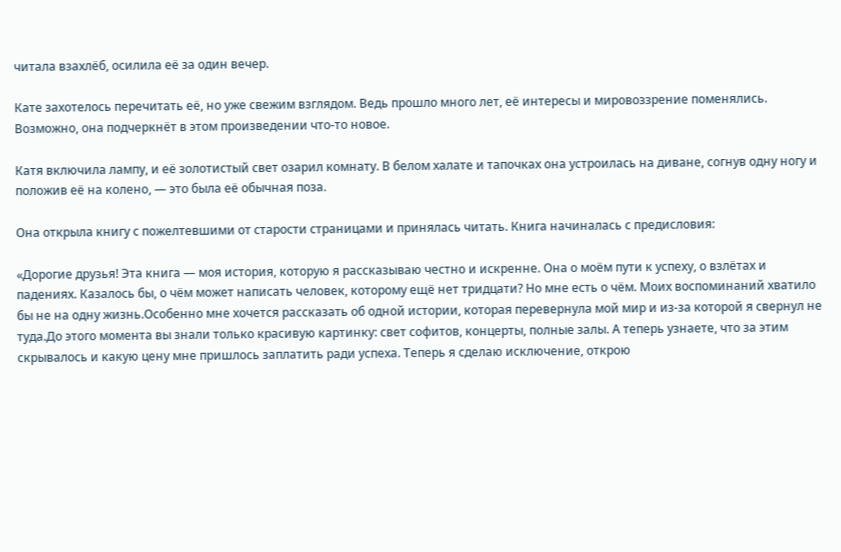читала взахлёб, осилила её за один вечер.

Кате захотелось перечитать её, но уже свежим взглядом. Ведь прошло много лет, её интересы и мировоззрение поменялись. Возможно, она подчеркнёт в этом произведении что‑то новое.

Катя включила лампу, и её золотистый свет озарил комнату. В белом халате и тапочках она устроилась на диване, согнув одну ногу и положив её на колено, — это была её обычная поза.

Она открыла книгу с пожелтевшими от старости страницами и принялась читать. Книга начиналась с предисловия:

«Дорогие друзья! Эта книга — моя история, которую я рассказываю честно и искренне. Она о моём пути к успеху, о взлётах и падениях. Казалось бы, о чём может написать человек, которому ещё нет тридцати? Но мне есть о чём. Моих воспоминаний хватило бы не на одну жизнь.Особенно мне хочется рассказать об одной истории, которая перевернула мой мир и из‑за которой я свернул не туда.До этого момента вы знали только красивую картинку: свет софитов, концерты, полные залы. А теперь узнаете, что за этим скрывалось и какую цену мне пришлось заплатить ради успеха. Теперь я сделаю исключение, открою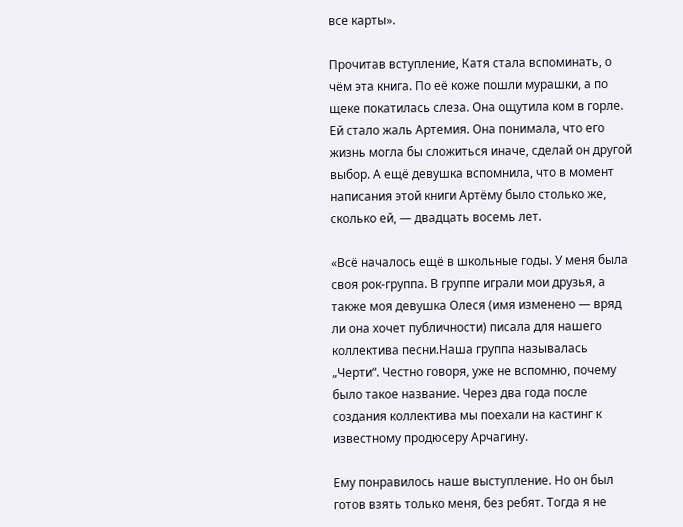все карты».

Прочитав вступление, Катя стала вспоминать, о чём эта книга. По её коже пошли мурашки, а по щеке покатилась слеза. Она ощутила ком в горле. Ей стало жаль Артемия. Она понимала, что его жизнь могла бы сложиться иначе, сделай он другой выбор. А ещё девушка вспомнила, что в момент написания этой книги Артёму было столько же, сколько ей, — двадцать восемь лет.

«Всё началось ещё в школьные годы. У меня была своя рок‑группа. В группе играли мои друзья, а также моя девушка Олеся (имя изменено — вряд ли она хочет публичности) писала для нашего коллектива песни.Наша группа называлась „Черти“. Честно говоря, уже не вспомню, почему было такое название. Через два года после создания коллектива мы поехали на кастинг к известному продюсеру Арчагину.

Ему понравилось наше выступление. Но он был готов взять только меня, без ребят. Тогда я не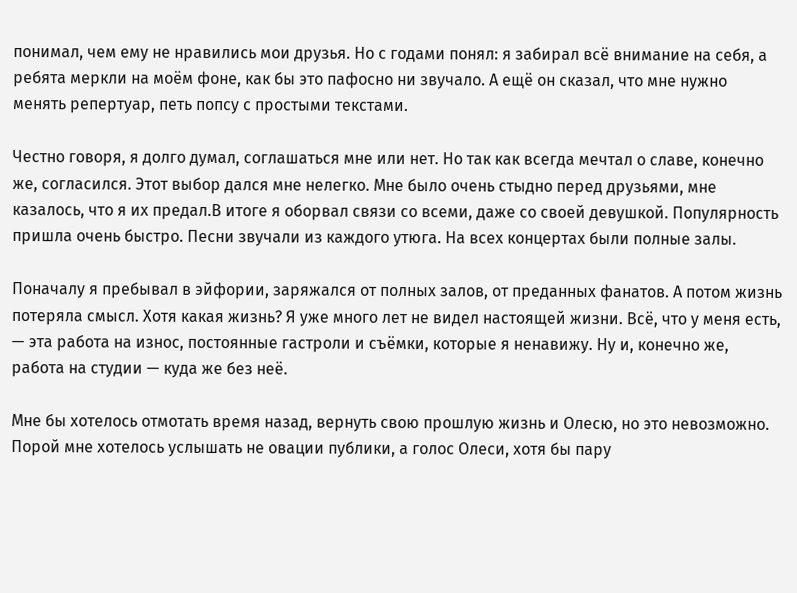понимал, чем ему не нравились мои друзья. Но с годами понял: я забирал всё внимание на себя, а ребята меркли на моём фоне, как бы это пафосно ни звучало. А ещё он сказал, что мне нужно менять репертуар, петь попсу с простыми текстами.

Честно говоря, я долго думал, соглашаться мне или нет. Но так как всегда мечтал о славе, конечно же, согласился. Этот выбор дался мне нелегко. Мне было очень стыдно перед друзьями, мне казалось, что я их предал.В итоге я оборвал связи со всеми, даже со своей девушкой. Популярность пришла очень быстро. Песни звучали из каждого утюга. На всех концертах были полные залы.

Поначалу я пребывал в эйфории, заряжался от полных залов, от преданных фанатов. А потом жизнь потеряла смысл. Хотя какая жизнь? Я уже много лет не видел настоящей жизни. Всё, что у меня есть, — эта работа на износ, постоянные гастроли и съёмки, которые я ненавижу. Ну и, конечно же, работа на студии — куда же без неё.

Мне бы хотелось отмотать время назад, вернуть свою прошлую жизнь и Олесю, но это невозможно. Порой мне хотелось услышать не овации публики, а голос Олеси, хотя бы пару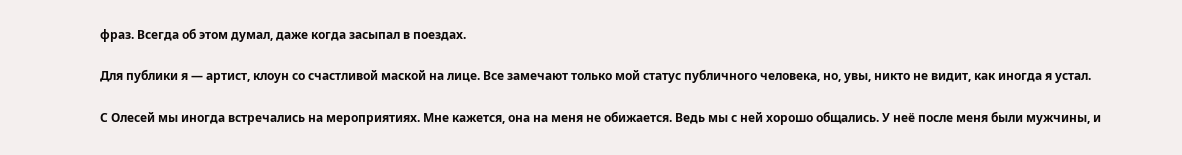фраз. Всегда об этом думал, даже когда засыпал в поездах.

Для публики я — артист, клоун со счастливой маской на лице. Все замечают только мой статус публичного человека, но, увы, никто не видит, как иногда я устал.

С Олесей мы иногда встречались на мероприятиях. Мне кажется, она на меня не обижается. Ведь мы с ней хорошо общались. У неё после меня были мужчины, и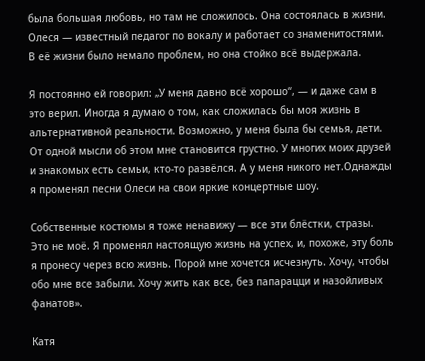была большая любовь, но там не сложилось. Она состоялась в жизни. Олеся — известный педагог по вокалу и работает со знаменитостями. В её жизни было немало проблем, но она стойко всё выдержала.

Я постоянно ей говорил: „У меня давно всё хорошо“, — и даже сам в это верил. Иногда я думаю о том, как сложилась бы моя жизнь в альтернативной реальности. Возможно, у меня была бы семья, дети. От одной мысли об этом мне становится грустно. У многих моих друзей и знакомых есть семьи, кто‑то развёлся. А у меня никого нет.Однажды я променял песни Олеси на свои яркие концертные шоу.

Собственные костюмы я тоже ненавижу — все эти блёстки, стразы. Это не моё. Я променял настоящую жизнь на успех, и, похоже, эту боль я пронесу через всю жизнь. Порой мне хочется исчезнуть. Хочу, чтобы обо мне все забыли. Хочу жить как все, без папарацци и назойливых фанатов».

Катя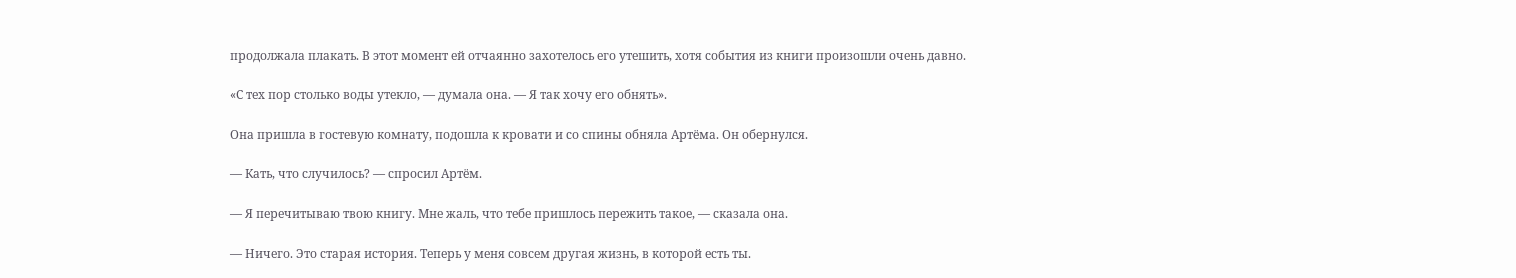продолжала плакать. В этот момент ей отчаянно захотелось его утешить, хотя события из книги произошли очень давно.

«С тех пор столько воды утекло, — думала она. — Я так хочу его обнять».

Она пришла в гостевую комнату, подошла к кровати и со спины обняла Артёма. Он обернулся.

— Кать, что случилось? — спросил Артём.

— Я перечитываю твою книгу. Мне жаль, что тебе пришлось пережить такое, — сказала она.

— Ничего. Это старая история. Теперь у меня совсем другая жизнь, в которой есть ты.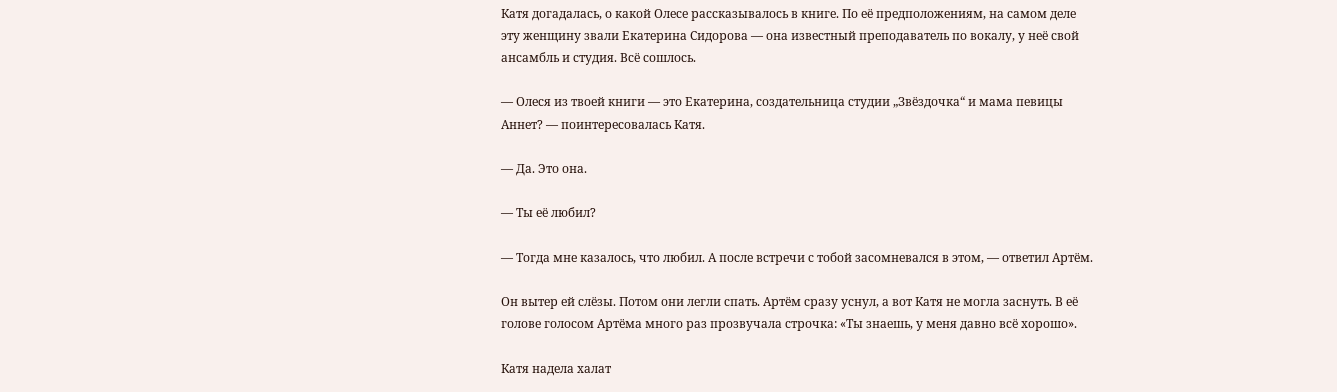Катя догадалась, о какой Олесе рассказывалось в книге. По её предположениям, на самом деле эту женщину звали Екатерина Сидорова — она известный преподаватель по вокалу, у неё свой ансамбль и студия. Всё сошлось.

— Олеся из твоей книги — это Екатерина, создательница студии „Звёздочка“ и мама певицы Аннет? — поинтересовалась Катя.

— Да. Это она.

— Ты её любил?

— Тогда мне казалось, что любил. А после встречи с тобой засомневался в этом, — ответил Артём.

Он вытер ей слёзы. Потом они легли спать. Артём сразу уснул, а вот Катя не могла заснуть. В её голове голосом Артёма много раз прозвучала строчка: «Ты знаешь, у меня давно всё хорошо».

Катя надела халат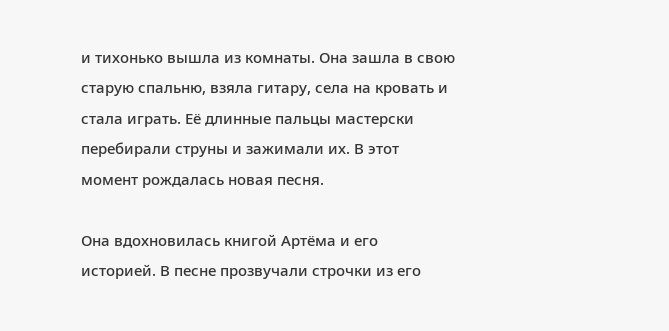и тихонько вышла из комнаты. Она зашла в свою старую спальню, взяла гитару, села на кровать и стала играть. Её длинные пальцы мастерски перебирали струны и зажимали их. В этот момент рождалась новая песня.

Она вдохновилась книгой Артёма и его историей. В песне прозвучали строчки из его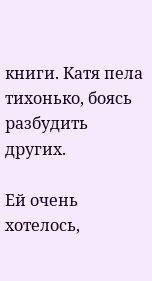книги. Катя пела тихонько, боясь разбудить других.

Ей очень хотелось,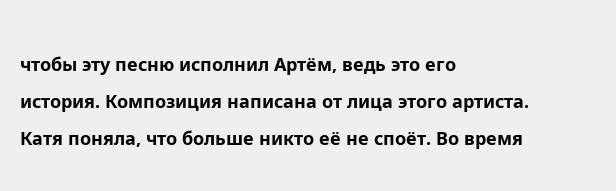чтобы эту песню исполнил Артём, ведь это его история. Композиция написана от лица этого артиста. Катя поняла, что больше никто её не споёт. Во время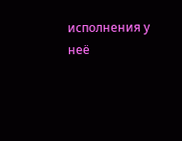исполнения у неё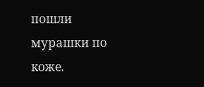пошли мурашки по коже.